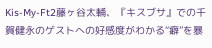Kis-My-Ft2藤ヶ谷太輔、『キスブサ』での千賀健永のゲストへの好感度がわかる“癖”を暴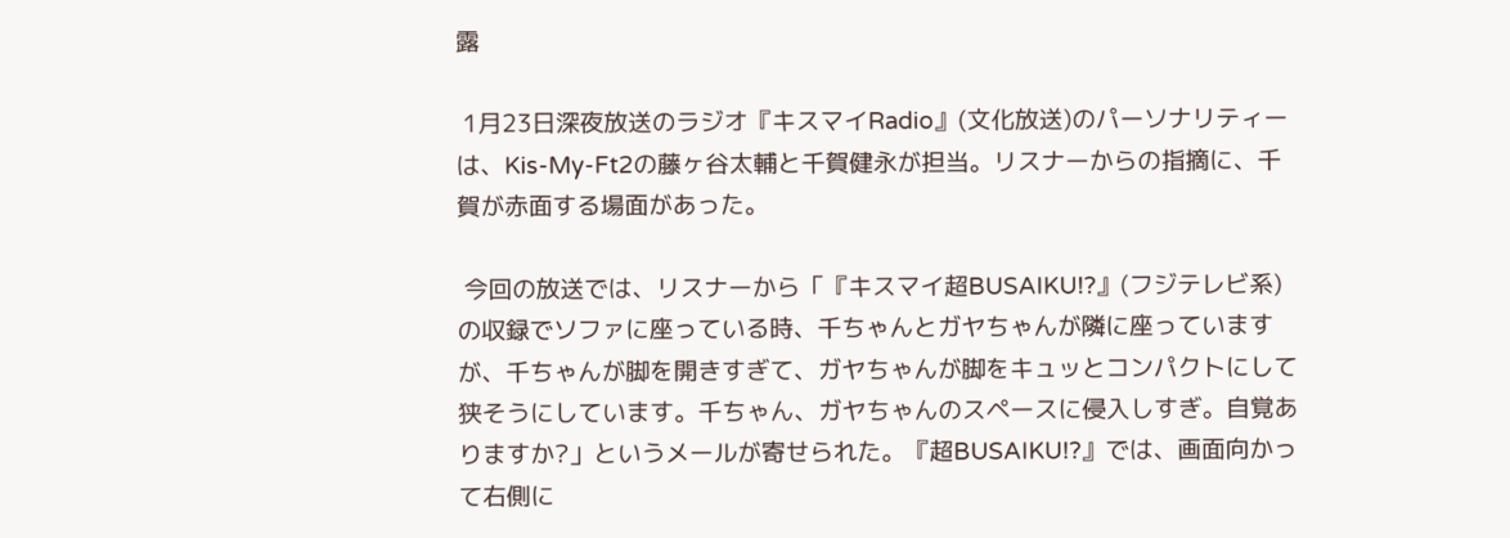露

 1月23日深夜放送のラジオ『キスマイRadio』(文化放送)のパーソナリティーは、Kis-My-Ft2の藤ヶ谷太輔と千賀健永が担当。リスナーからの指摘に、千賀が赤面する場面があった。

 今回の放送では、リスナーから「『キスマイ超BUSAIKU!?』(フジテレビ系)の収録でソファに座っている時、千ちゃんとガヤちゃんが隣に座っていますが、千ちゃんが脚を開きすぎて、ガヤちゃんが脚をキュッとコンパクトにして狭そうにしています。千ちゃん、ガヤちゃんのスペースに侵入しすぎ。自覚ありますか?」というメールが寄せられた。『超BUSAIKU!?』では、画面向かって右側に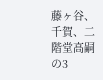藤ヶ谷、千賀、二階堂高嗣の3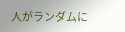人がランダムに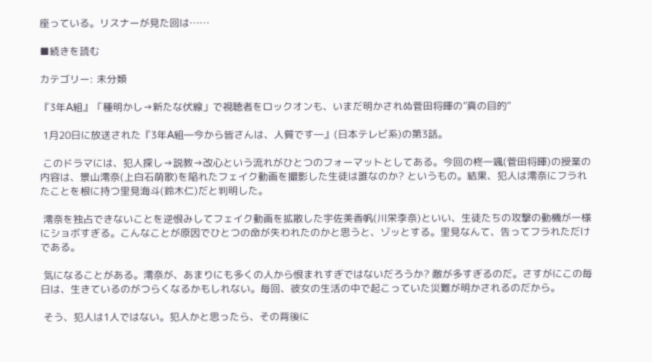座っている。リスナーが見た回は……

■続きを読む

カテゴリー: 未分類

『3年A組』「種明かし→新たな伏線」で視聴者をロックオンも、いまだ明かされぬ菅田将暉の”真の目的”

 1月20日に放送された『3年A組―今から皆さんは、人質です―』(日本テレビ系)の第3話。

 このドラマには、犯人探し→説教→改心という流れがひとつのフォーマットとしてある。今回の柊一颯(菅田将暉)の授業の内容は、景山澪奈(上白石萌歌)を陥れたフェイク動画を撮影した生徒は誰なのか? というもの。結果、犯人は澪奈にフラれたことを根に持つ里見海斗(鈴木仁)だと判明した。

 澪奈を独占できないことを逆恨みしてフェイク動画を拡散した宇佐美香帆(川栄李奈)といい、生徒たちの攻撃の動機が一様にショボすぎる。こんなことが原因でひとつの命が失われたのかと思うと、ゾッとする。里見なんて、告ってフラれただけである。

 気になることがある。澪奈が、あまりにも多くの人から恨まれすぎではないだろうか? 敵が多すぎるのだ。さすがにこの毎日は、生きているのがつらくなるかもしれない。毎回、彼女の生活の中で起こっていた災難が明かされるのだから。

 そう、犯人は1人ではない。犯人かと思ったら、その背後に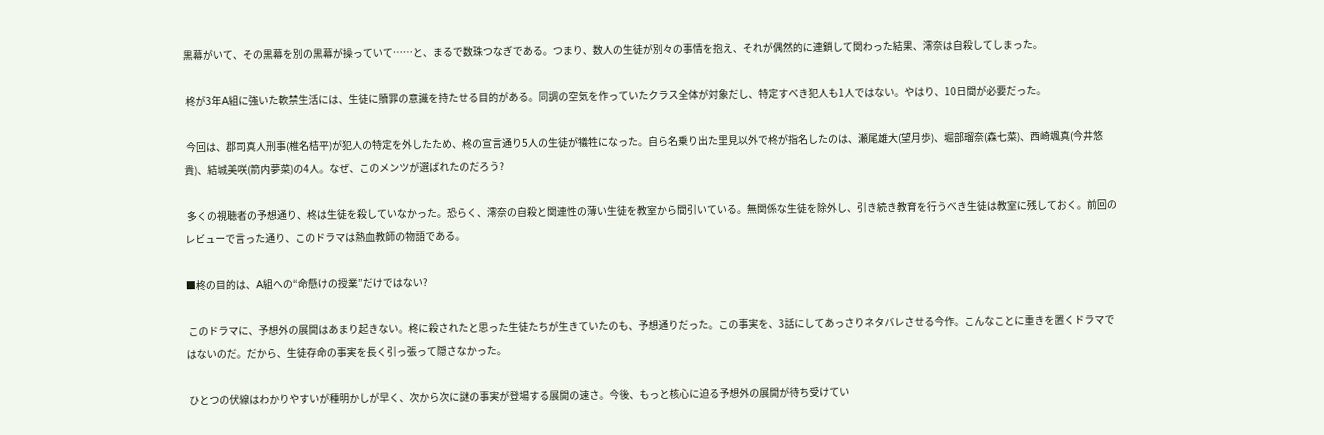黒幕がいて、その黒幕を別の黒幕が操っていて……と、まるで数珠つなぎである。つまり、数人の生徒が別々の事情を抱え、それが偶然的に連鎖して関わった結果、澪奈は自殺してしまった。

 柊が3年A組に強いた軟禁生活には、生徒に贖罪の意識を持たせる目的がある。同調の空気を作っていたクラス全体が対象だし、特定すべき犯人も1人ではない。やはり、10日間が必要だった。

 今回は、郡司真人刑事(椎名桔平)が犯人の特定を外したため、柊の宣言通り5人の生徒が犠牲になった。自ら名乗り出た里見以外で柊が指名したのは、瀬尾雄大(望月歩)、堀部瑠奈(森七菜)、西崎颯真(今井悠貴)、結城美咲(箭内夢菜)の4人。なぜ、このメンツが選ばれたのだろう?

 多くの視聴者の予想通り、柊は生徒を殺していなかった。恐らく、澪奈の自殺と関連性の薄い生徒を教室から間引いている。無関係な生徒を除外し、引き続き教育を行うべき生徒は教室に残しておく。前回のレビューで言った通り、このドラマは熱血教師の物語である。

■柊の目的は、A組への“命懸けの授業”だけではない?

 このドラマに、予想外の展開はあまり起きない。柊に殺されたと思った生徒たちが生きていたのも、予想通りだった。この事実を、3話にしてあっさりネタバレさせる今作。こんなことに重きを置くドラマではないのだ。だから、生徒存命の事実を長く引っ張って隠さなかった。

 ひとつの伏線はわかりやすいが種明かしが早く、次から次に謎の事実が登場する展開の速さ。今後、もっと核心に迫る予想外の展開が待ち受けてい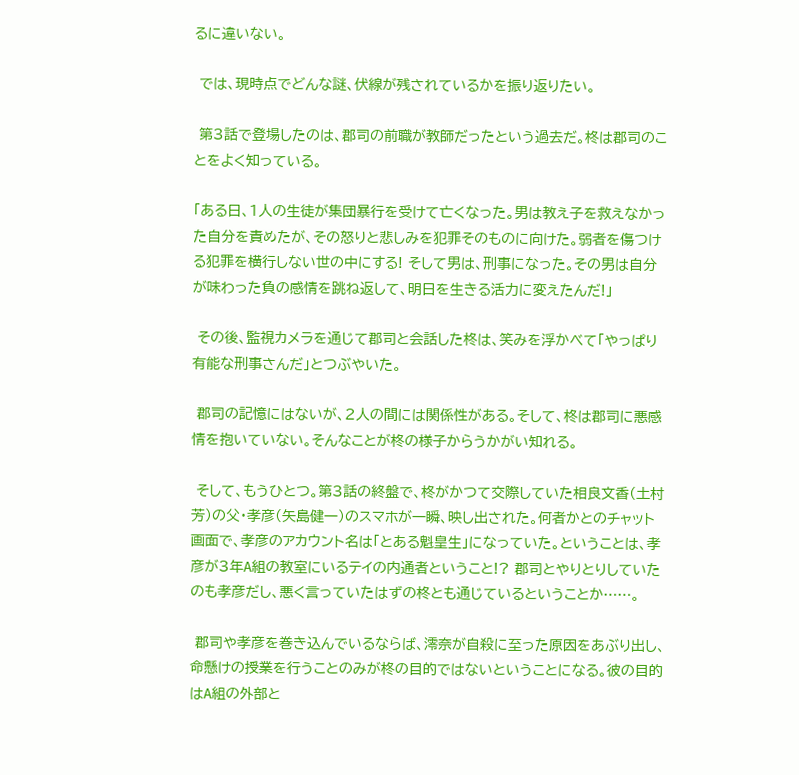るに違いない。

 では、現時点でどんな謎、伏線が残されているかを振り返りたい。

 第3話で登場したのは、郡司の前職が教師だったという過去だ。柊は郡司のことをよく知っている。

「ある日、1人の生徒が集団暴行を受けて亡くなった。男は教え子を救えなかった自分を責めたが、その怒りと悲しみを犯罪そのものに向けた。弱者を傷つける犯罪を横行しない世の中にする! そして男は、刑事になった。その男は自分が味わった負の感情を跳ね返して、明日を生きる活力に変えたんだ!」

 その後、監視カメラを通じて郡司と会話した柊は、笑みを浮かべて「やっぱり有能な刑事さんだ」とつぶやいた。

 郡司の記憶にはないが、2人の間には関係性がある。そして、柊は郡司に悪感情を抱いていない。そんなことが柊の様子からうかがい知れる。

 そして、もうひとつ。第3話の終盤で、柊がかつて交際していた相良文香(土村芳)の父・孝彦(矢島健一)のスマホが一瞬、映し出された。何者かとのチャット画面で、孝彦のアカウント名は「とある魁皇生」になっていた。ということは、孝彦が3年A組の教室にいるテイの内通者ということ!? 郡司とやりとりしていたのも孝彦だし、悪く言っていたはずの柊とも通じているということか……。

 郡司や孝彦を巻き込んでいるならば、澪奈が自殺に至った原因をあぶり出し、命懸けの授業を行うことのみが柊の目的ではないということになる。彼の目的はA組の外部と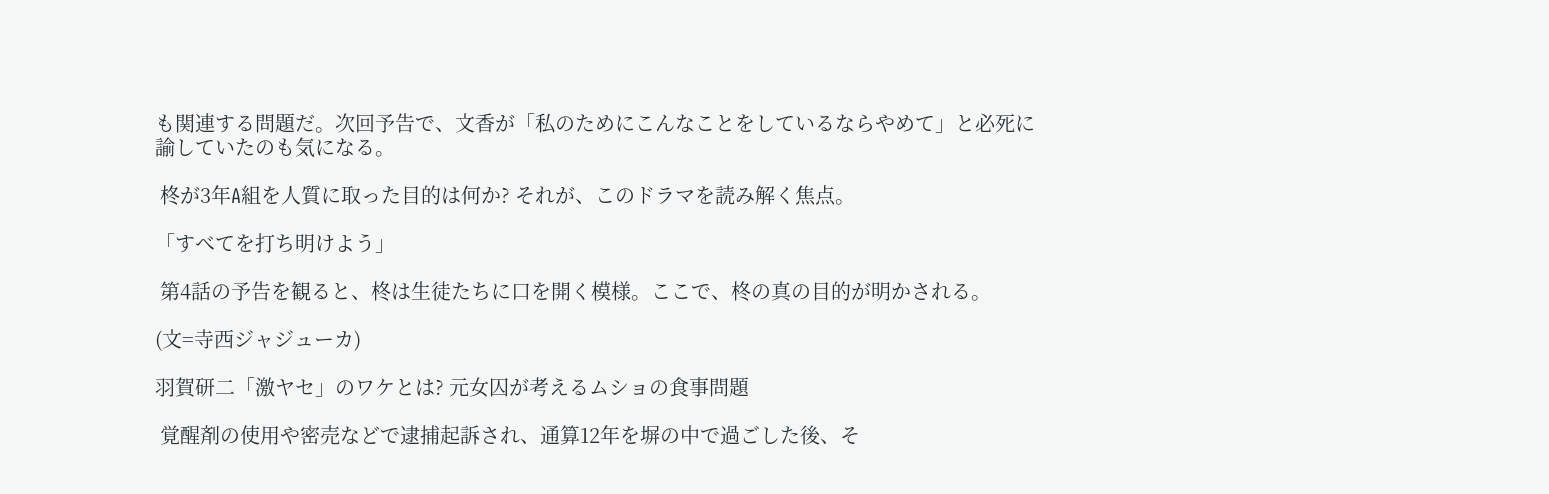も関連する問題だ。次回予告で、文香が「私のためにこんなことをしているならやめて」と必死に諭していたのも気になる。

 柊が3年A組を人質に取った目的は何か? それが、このドラマを読み解く焦点。

「すべてを打ち明けよう」

 第4話の予告を観ると、柊は生徒たちに口を開く模様。ここで、柊の真の目的が明かされる。

(文=寺西ジャジューカ)

羽賀研二「激ヤセ」のワケとは? 元女囚が考えるムショの食事問題

 覚醒剤の使用や密売などで逮捕起訴され、通算12年を塀の中で過ごした後、そ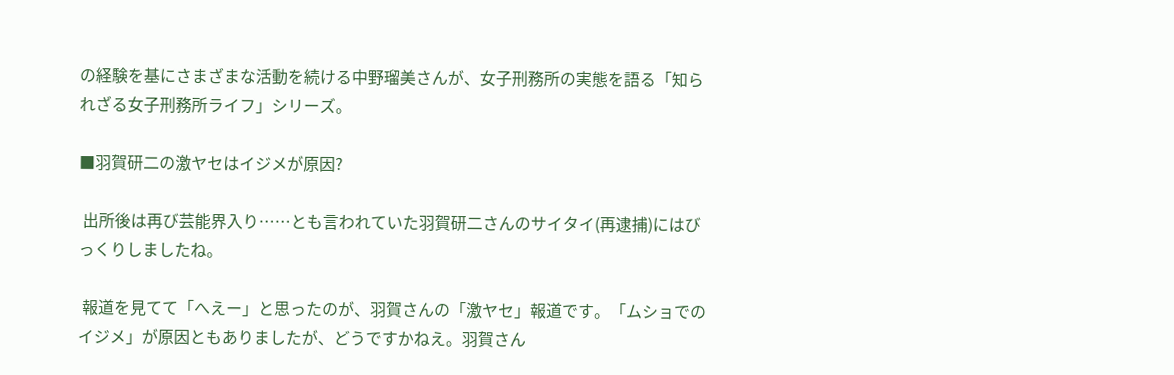の経験を基にさまざまな活動を続ける中野瑠美さんが、女子刑務所の実態を語る「知られざる女子刑務所ライフ」シリーズ。

■羽賀研二の激ヤセはイジメが原因?

 出所後は再び芸能界入り……とも言われていた羽賀研二さんのサイタイ(再逮捕)にはびっくりしましたね。

 報道を見てて「へえー」と思ったのが、羽賀さんの「激ヤセ」報道です。「ムショでのイジメ」が原因ともありましたが、どうですかねえ。羽賀さん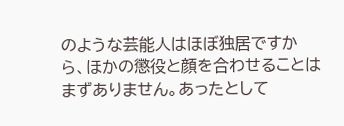のような芸能人はほぼ独居ですから、ほかの懲役と顔を合わせることはまずありません。あったとして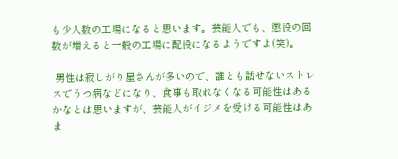も少人数の工場になると思います。芸能人でも、懲役の回数が増えると一般の工場に配役になるようですよ(笑)。

 男性は寂しがり屋さんが多いので、誰とも話せないストレスでうつ病などになり、食事も取れなくなる可能性はあるかなとは思いますが、芸能人がイジメを受ける可能性はあま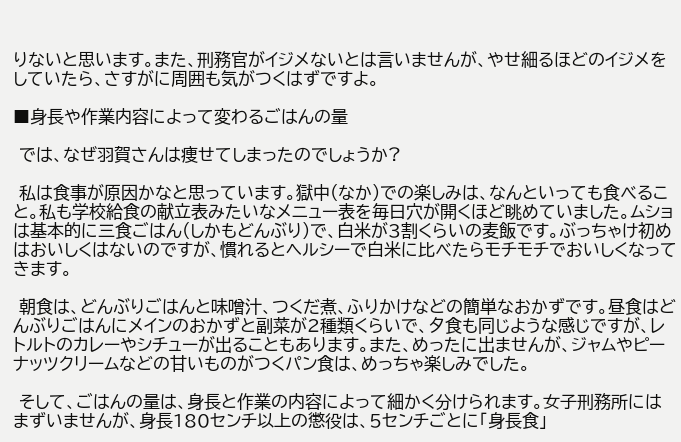りないと思います。また、刑務官がイジメないとは言いませんが、やせ細るほどのイジメをしていたら、さすがに周囲も気がつくはずですよ。

■身長や作業内容によって変わるごはんの量

 では、なぜ羽賀さんは痩せてしまったのでしょうか?

 私は食事が原因かなと思っています。獄中(なか)での楽しみは、なんといっても食べること。私も学校給食の献立表みたいなメニュー表を毎日穴が開くほど眺めていました。ムショは基本的に三食ごはん(しかもどんぶり)で、白米が3割くらいの麦飯です。ぶっちゃけ初めはおいしくはないのですが、慣れるとヘルシーで白米に比べたらモチモチでおいしくなってきます。

 朝食は、どんぶりごはんと味噌汁、つくだ煮、ふりかけなどの簡単なおかずです。昼食はどんぶりごはんにメインのおかずと副菜が2種類くらいで、夕食も同じような感じですが、レトルトのカレーやシチューが出ることもあります。また、めったに出ませんが、ジャムやピーナッツクリームなどの甘いものがつくパン食は、めっちゃ楽しみでした。

 そして、ごはんの量は、身長と作業の内容によって細かく分けられます。女子刑務所にはまずいませんが、身長180センチ以上の懲役は、5センチごとに「身長食」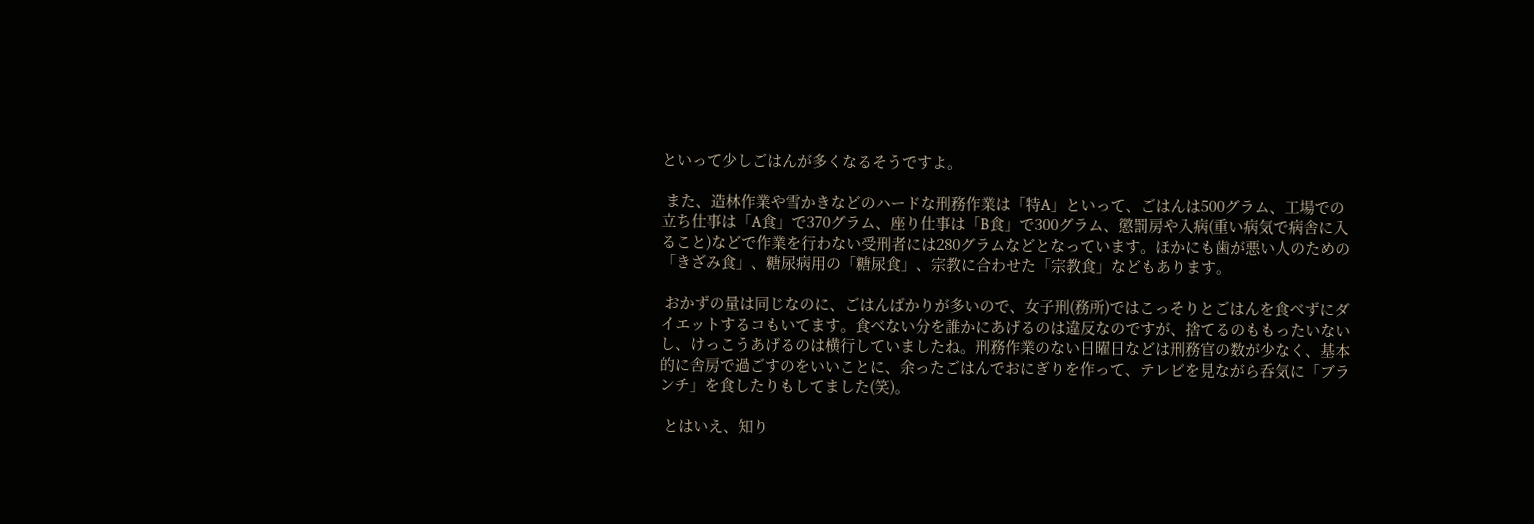といって少しごはんが多くなるそうですよ。

 また、造林作業や雪かきなどのハードな刑務作業は「特A」といって、ごはんは500グラム、工場での立ち仕事は「A食」で370グラム、座り仕事は「B食」で300グラム、懲罰房や入病(重い病気で病舎に入ること)などで作業を行わない受刑者には280グラムなどとなっています。ほかにも歯が悪い人のための「きざみ食」、糖尿病用の「糖尿食」、宗教に合わせた「宗教食」などもあります。

 おかずの量は同じなのに、ごはんばかりが多いので、女子刑(務所)ではこっそりとごはんを食べずにダイエットするコもいてます。食べない分を誰かにあげるのは違反なのですが、捨てるのももったいないし、けっこうあげるのは横行していましたね。刑務作業のない日曜日などは刑務官の数が少なく、基本的に舎房で過ごすのをいいことに、余ったごはんでおにぎりを作って、テレビを見ながら呑気に「ブランチ」を食したりもしてました(笑)。

 とはいえ、知り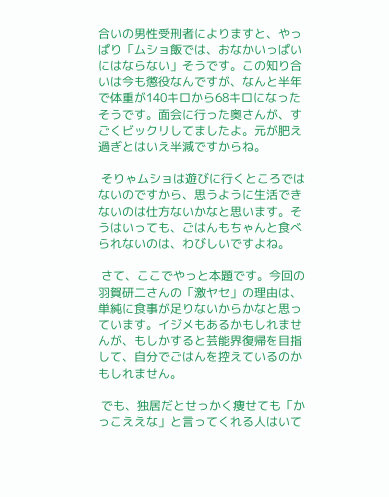合いの男性受刑者によりますと、やっぱり「ムショ飯では、おなかいっぱいにはならない」そうです。この知り合いは今も懲役なんですが、なんと半年で体重が140キロから68キロになったそうです。面会に行った奥さんが、すごくビックリしてましたよ。元が肥え過ぎとはいえ半減ですからね。

 そりゃムショは遊びに行くところではないのですから、思うように生活できないのは仕方ないかなと思います。そうはいっても、ごはんもちゃんと食べられないのは、わびしいですよね。

 さて、ここでやっと本題です。今回の羽賀研二さんの「激ヤセ」の理由は、単純に食事が足りないからかなと思っています。イジメもあるかもしれませんが、もしかすると芸能界復帰を目指して、自分でごはんを控えているのかもしれません。

 でも、独居だとせっかく痩せても「かっこええな」と言ってくれる人はいて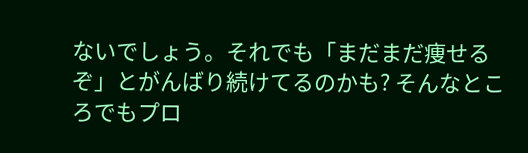ないでしょう。それでも「まだまだ痩せるぞ」とがんばり続けてるのかも? そんなところでもプロ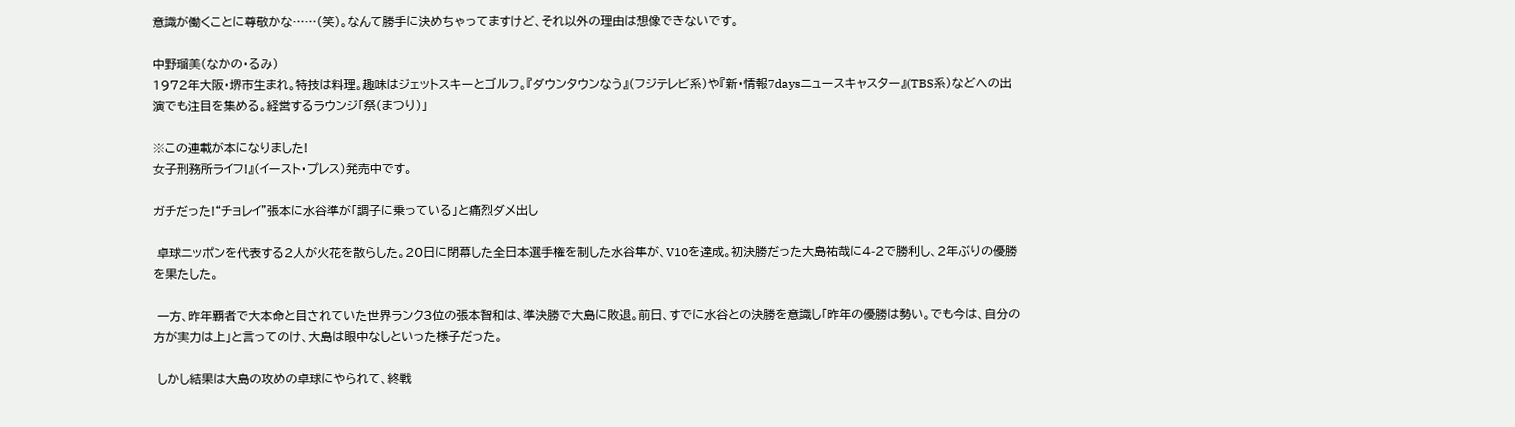意識が働くことに尊敬かな……(笑)。なんて勝手に決めちゃってますけど、それ以外の理由は想像できないです。

中野瑠美(なかの・るみ)
1972年大阪・堺市生まれ。特技は料理。趣味はジェットスキーとゴルフ。『ダウンタウンなう』(フジテレビ系)や『新・情報7daysニュースキャスター』(TBS系)などへの出演でも注目を集める。経営するラウンジ「祭(まつり)」

※この連載が本になりました!
女子刑務所ライフ!』(イースト・プレス)発売中です。

ガチだった!“チョレイ”張本に水谷準が「調子に乗っている」と痛烈ダメ出し

 卓球ニッポンを代表する2人が火花を散らした。20日に閉幕した全日本選手権を制した水谷隼が、V10を達成。初決勝だった大島祐哉に4-2で勝利し、2年ぶりの優勝を果たした。

 一方、昨年覇者で大本命と目されていた世界ランク3位の張本智和は、準決勝で大島に敗退。前日、すでに水谷との決勝を意識し「昨年の優勝は勢い。でも今は、自分の方が実力は上」と言ってのけ、大島は眼中なしといった様子だった。

 しかし結果は大島の攻めの卓球にやられて、終戦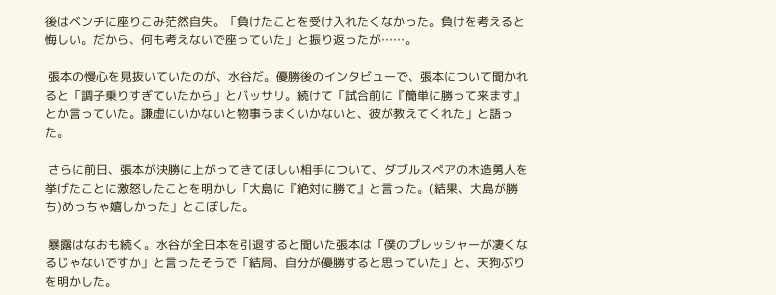後はベンチに座りこみ茫然自失。「負けたことを受け入れたくなかった。負けを考えると悔しい。だから、何も考えないで座っていた」と振り返ったが……。

 張本の慢心を見抜いていたのが、水谷だ。優勝後のインタビューで、張本について聞かれると「調子乗りすぎていたから」とバッサリ。続けて「試合前に『簡単に勝って来ます』とか言っていた。謙虚にいかないと物事うまくいかないと、彼が教えてくれた」と語った。

 さらに前日、張本が決勝に上がってきてほしい相手について、ダブルスペアの木造勇人を挙げたことに激怒したことを明かし「大島に『絶対に勝て』と言った。(結果、大島が勝ち)めっちゃ嬉しかった」とこぼした。

 暴露はなおも続く。水谷が全日本を引退すると聞いた張本は「僕のプレッシャーが凄くなるじゃないですか」と言ったそうで「結局、自分が優勝すると思っていた」と、天狗ぶりを明かした。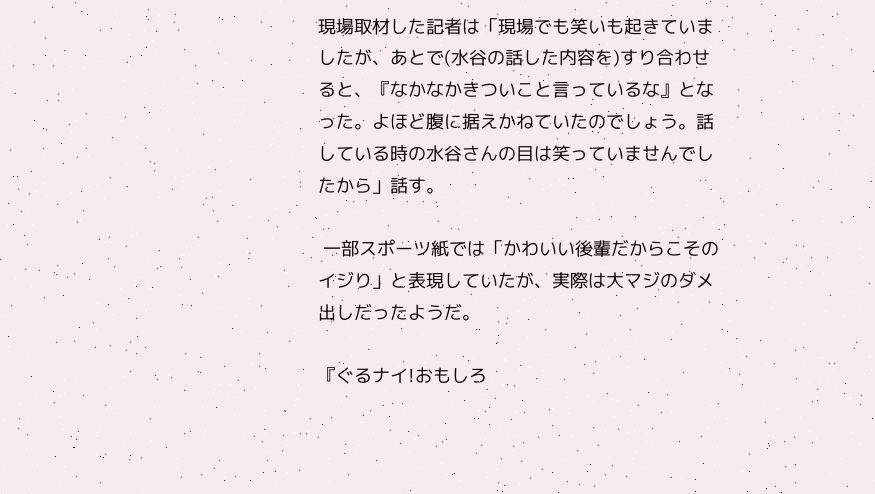現場取材した記者は「現場でも笑いも起きていましたが、あとで(水谷の話した内容を)すり合わせると、『なかなかきついこと言っているな』となった。よほど腹に据えかねていたのでしょう。話している時の水谷さんの目は笑っていませんでしたから」話す。

 一部スポーツ紙では「かわいい後輩だからこそのイジり」と表現していたが、実際は大マジのダメ出しだったようだ。

『ぐるナイ!おもしろ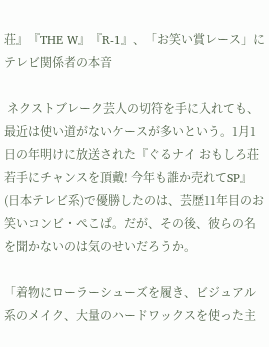荘』『THE W』『R-1』、「お笑い賞レース」にテレビ関係者の本音

 ネクストブレーク芸人の切符を手に入れても、最近は使い道がないケースが多いという。1月1日の年明けに放送された『ぐるナイ おもしろ荘 若手にチャンスを頂戴! 今年も誰か売れてSP』(日本テレビ系)で優勝したのは、芸歴11年目のお笑いコンビ・ぺこぱ。だが、その後、彼らの名を聞かないのは気のせいだろうか。

「着物にローラーシューズを履き、ビジュアル系のメイク、大量のハードワックスを使った主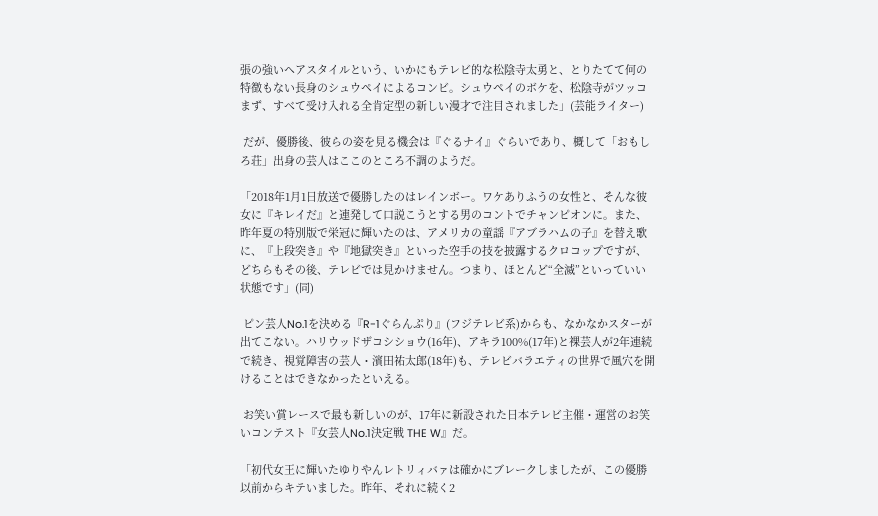張の強いヘアスタイルという、いかにもテレビ的な松陰寺太勇と、とりたてて何の特徴もない長身のシュウペイによるコンビ。シュウペイのボケを、松陰寺がツッコまず、すべて受け入れる全肯定型の新しい漫才で注目されました」(芸能ライター)

 だが、優勝後、彼らの姿を見る機会は『ぐるナイ』ぐらいであり、概して「おもしろ荘」出身の芸人はここのところ不調のようだ。

「2018年1月1日放送で優勝したのはレインボー。ワケありふうの女性と、そんな彼女に『キレイだ』と連発して口説こうとする男のコントでチャンピオンに。また、昨年夏の特別版で栄冠に輝いたのは、アメリカの童謡『アブラハムの子』を替え歌に、『上段突き』や『地獄突き』といった空手の技を披露するクロコップですが、どちらもその後、テレビでは見かけません。つまり、ほとんど“全滅”といっていい状態です」(同)

 ピン芸人No.1を決める『R-1ぐらんぷり』(フジテレビ系)からも、なかなかスターが出てこない。ハリウッドザコシショウ(16年)、アキラ100%(17年)と裸芸人が2年連続で続き、視覚障害の芸人・濱田祐太郎(18年)も、テレビバラエティの世界で風穴を開けることはできなかったといえる。

 お笑い賞レースで最も新しいのが、17年に新設された日本テレビ主催・運営のお笑いコンテスト『女芸人No.1決定戦 THE W』だ。

「初代女王に輝いたゆりやんレトリィバァは確かにブレークしましたが、この優勝以前からキテいました。昨年、それに続く2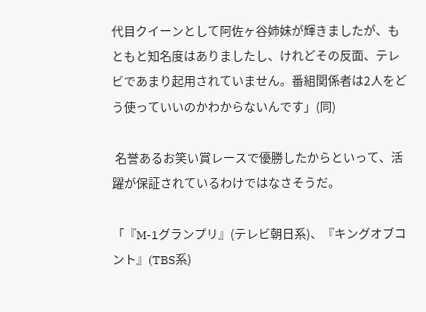代目クイーンとして阿佐ヶ谷姉妹が輝きましたが、もともと知名度はありましたし、けれどその反面、テレビであまり起用されていません。番組関係者は2人をどう使っていいのかわからないんです」(同)

 名誉あるお笑い賞レースで優勝したからといって、活躍が保証されているわけではなさそうだ。

「『M-1グランプリ』(テレビ朝日系)、『キングオブコント』(TBS系)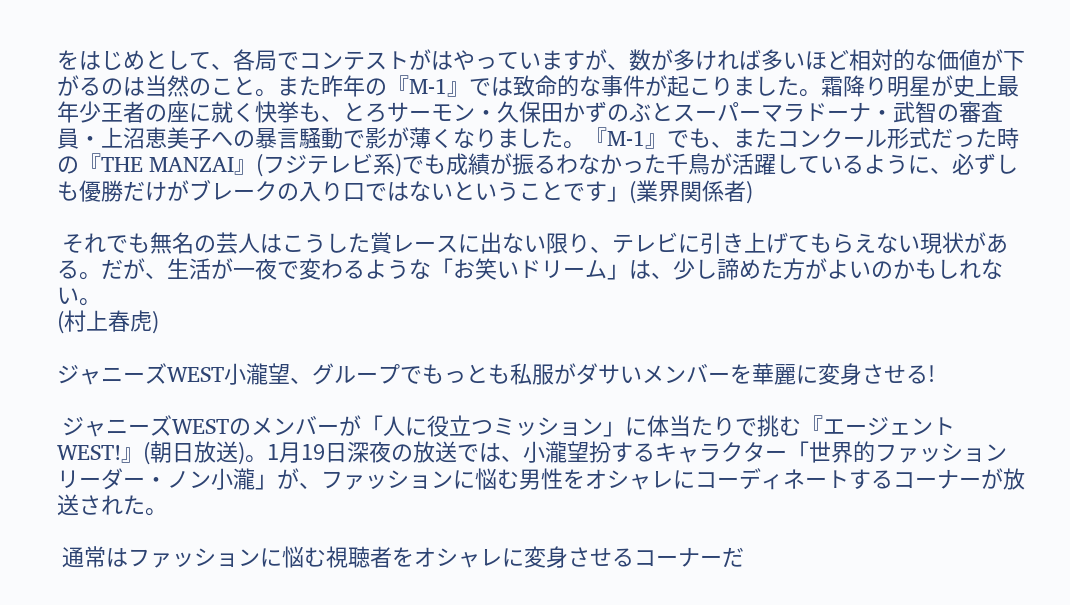をはじめとして、各局でコンテストがはやっていますが、数が多ければ多いほど相対的な価値が下がるのは当然のこと。また昨年の『M-1』では致命的な事件が起こりました。霜降り明星が史上最年少王者の座に就く快挙も、とろサーモン・久保田かずのぶとスーパーマラドーナ・武智の審査員・上沼恵美子への暴言騒動で影が薄くなりました。『M-1』でも、またコンクール形式だった時の『THE MANZAI』(フジテレビ系)でも成績が振るわなかった千鳥が活躍しているように、必ずしも優勝だけがブレークの入り口ではないということです」(業界関係者)

 それでも無名の芸人はこうした賞レースに出ない限り、テレビに引き上げてもらえない現状がある。だが、生活が一夜で変わるような「お笑いドリーム」は、少し諦めた方がよいのかもしれない。
(村上春虎)

ジャニーズWEST小瀧望、グループでもっとも私服がダサいメンバーを華麗に変身させる!

 ジャニーズWESTのメンバーが「人に役立つミッション」に体当たりで挑む『エージェントWEST!』(朝日放送)。1月19日深夜の放送では、小瀧望扮するキャラクター「世界的ファッションリーダー・ノン小瀧」が、ファッションに悩む男性をオシャレにコーディネートするコーナーが放送された。

 通常はファッションに悩む視聴者をオシャレに変身させるコーナーだ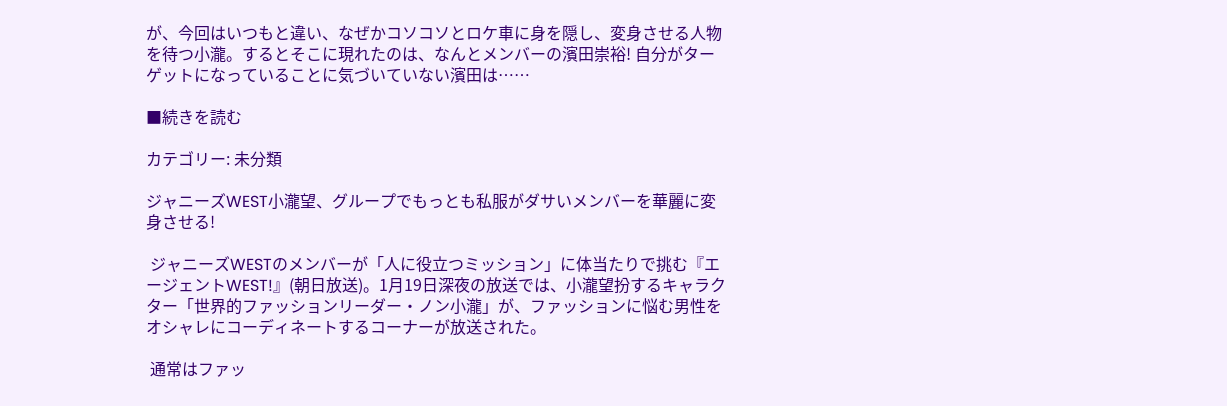が、今回はいつもと違い、なぜかコソコソとロケ車に身を隠し、変身させる人物を待つ小瀧。するとそこに現れたのは、なんとメンバーの濱田崇裕! 自分がターゲットになっていることに気づいていない濱田は……

■続きを読む

カテゴリー: 未分類

ジャニーズWEST小瀧望、グループでもっとも私服がダサいメンバーを華麗に変身させる!

 ジャニーズWESTのメンバーが「人に役立つミッション」に体当たりで挑む『エージェントWEST!』(朝日放送)。1月19日深夜の放送では、小瀧望扮するキャラクター「世界的ファッションリーダー・ノン小瀧」が、ファッションに悩む男性をオシャレにコーディネートするコーナーが放送された。

 通常はファッ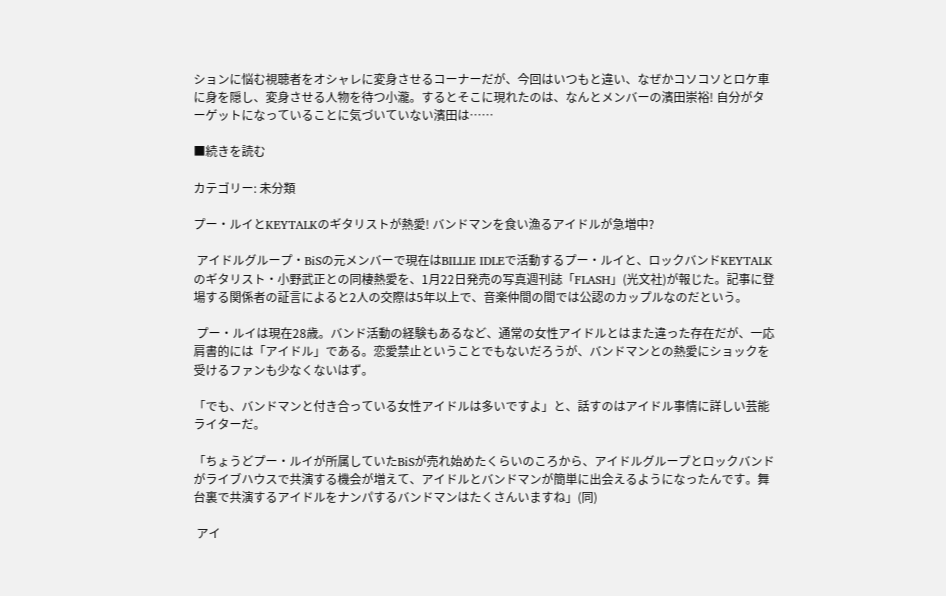ションに悩む視聴者をオシャレに変身させるコーナーだが、今回はいつもと違い、なぜかコソコソとロケ車に身を隠し、変身させる人物を待つ小瀧。するとそこに現れたのは、なんとメンバーの濱田崇裕! 自分がターゲットになっていることに気づいていない濱田は……

■続きを読む

カテゴリー: 未分類

プー・ルイとKEYTALKのギタリストが熱愛! バンドマンを食い漁るアイドルが急増中?

 アイドルグループ・BiSの元メンバーで現在はBILLIE IDLEで活動するプー・ルイと、ロックバンドKEYTALKのギタリスト・小野武正との同棲熱愛を、1月22日発売の写真週刊誌「FLASH」(光文社)が報じた。記事に登場する関係者の証言によると2人の交際は5年以上で、音楽仲間の間では公認のカップルなのだという。

 プー・ルイは現在28歳。バンド活動の経験もあるなど、通常の女性アイドルとはまた違った存在だが、一応肩書的には「アイドル」である。恋愛禁止ということでもないだろうが、バンドマンとの熱愛にショックを受けるファンも少なくないはず。

「でも、バンドマンと付き合っている女性アイドルは多いですよ」と、話すのはアイドル事情に詳しい芸能ライターだ。

「ちょうどプー・ルイが所属していたBiSが売れ始めたくらいのころから、アイドルグループとロックバンドがライブハウスで共演する機会が増えて、アイドルとバンドマンが簡単に出会えるようになったんです。舞台裏で共演するアイドルをナンパするバンドマンはたくさんいますね」(同)

 アイ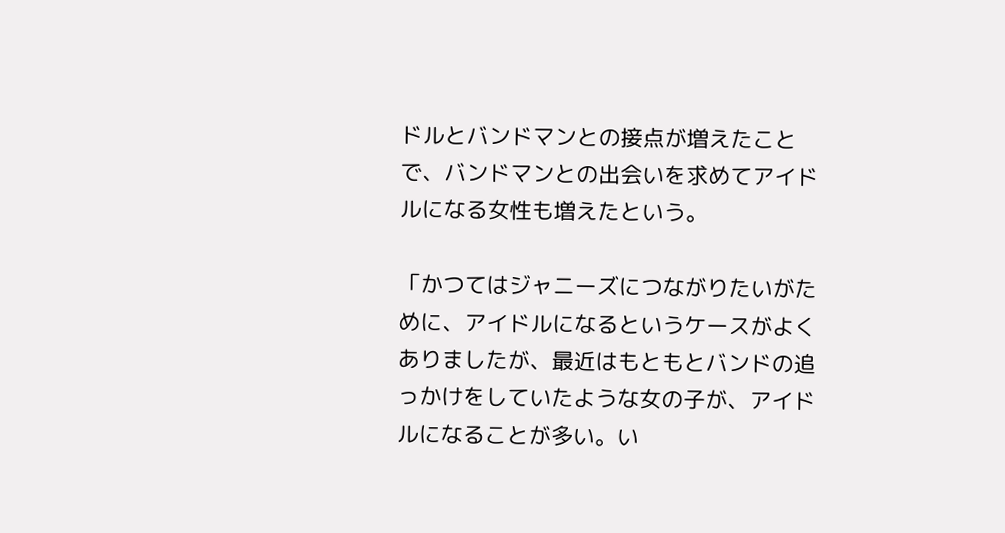ドルとバンドマンとの接点が増えたことで、バンドマンとの出会いを求めてアイドルになる女性も増えたという。

「かつてはジャニーズにつながりたいがために、アイドルになるというケースがよくありましたが、最近はもともとバンドの追っかけをしていたような女の子が、アイドルになることが多い。い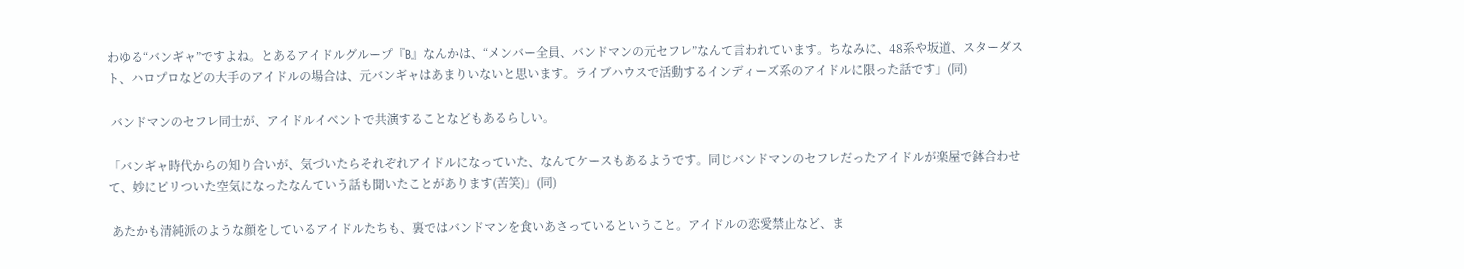わゆる“バンギャ”ですよね。とあるアイドルグループ『B』なんかは、“メンバー全員、バンドマンの元セフレ”なんて言われています。ちなみに、48系や坂道、スターダスト、ハロプロなどの大手のアイドルの場合は、元バンギャはあまりいないと思います。ライブハウスで活動するインディーズ系のアイドルに限った話です」(同)

 バンドマンのセフレ同士が、アイドルイベントで共演することなどもあるらしい。

「バンギャ時代からの知り合いが、気づいたらそれぞれアイドルになっていた、なんてケースもあるようです。同じバンドマンのセフレだったアイドルが楽屋で鉢合わせて、妙にピリついた空気になったなんていう話も聞いたことがあります(苦笑)」(同)

 あたかも清純派のような顔をしているアイドルたちも、裏ではバンドマンを食いあさっているということ。アイドルの恋愛禁止など、ま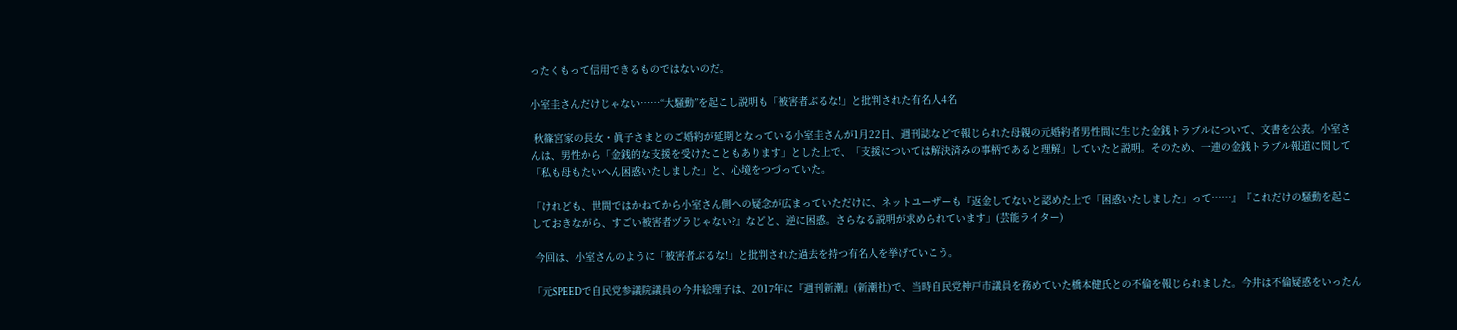ったくもって信用できるものではないのだ。

小室圭さんだけじゃない……“大騒動”を起こし説明も「被害者ぶるな!」と批判された有名人4名

 秋篠宮家の長女・眞子さまとのご婚約が延期となっている小室圭さんが1月22日、週刊誌などで報じられた母親の元婚約者男性間に生じた金銭トラブルについて、文書を公表。小室さんは、男性から「金銭的な支援を受けたこともあります」とした上で、「支援については解決済みの事柄であると理解」していたと説明。そのため、一連の金銭トラブル報道に関して「私も母もたいへん困惑いたしました」と、心境をつづっていた。

「けれども、世間ではかねてから小室さん側への疑念が広まっていただけに、ネットユーザーも『返金してないと認めた上で「困惑いたしました」って……』『これだけの騒動を起こしておきながら、すごい被害者ヅラじゃない?』などと、逆に困惑。さらなる説明が求められています」(芸能ライター)

 今回は、小室さんのように「被害者ぶるな!」と批判された過去を持つ有名人を挙げていこう。

「元SPEEDで自民党参議院議員の今井絵理子は、2017年に『週刊新潮』(新潮社)で、当時自民党神戸市議員を務めていた橋本健氏との不倫を報じられました。今井は不倫疑惑をいったん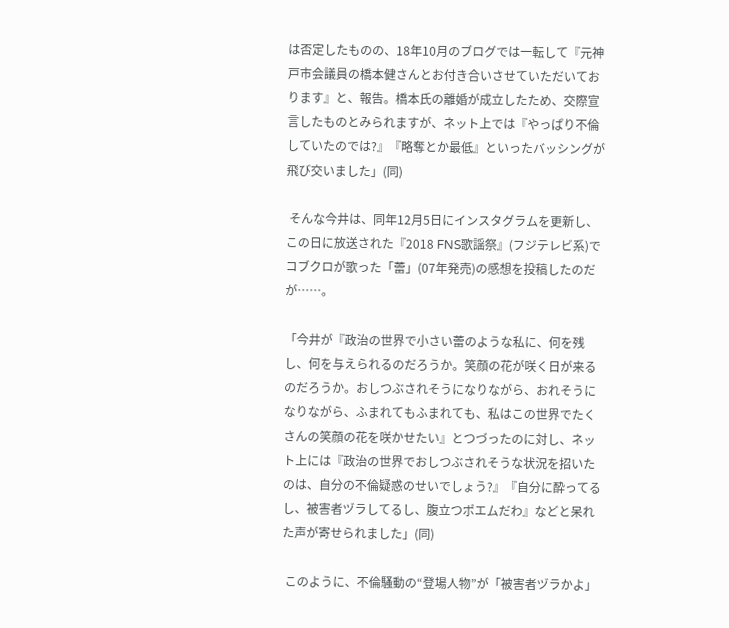は否定したものの、18年10月のブログでは一転して『元神戸市会議員の橋本健さんとお付き合いさせていただいております』と、報告。橋本氏の離婚が成立したため、交際宣言したものとみられますが、ネット上では『やっぱり不倫していたのでは?』『略奪とか最低』といったバッシングが飛び交いました」(同)

 そんな今井は、同年12月5日にインスタグラムを更新し、この日に放送された『2018 FNS歌謡祭』(フジテレビ系)でコブクロが歌った「蕾」(07年発売)の感想を投稿したのだが……。

「今井が『政治の世界で小さい蕾のような私に、何を残し、何を与えられるのだろうか。笑顔の花が咲く日が来るのだろうか。おしつぶされそうになりながら、おれそうになりながら、ふまれてもふまれても、私はこの世界でたくさんの笑顔の花を咲かせたい』とつづったのに対し、ネット上には『政治の世界でおしつぶされそうな状況を招いたのは、自分の不倫疑惑のせいでしょう?』『自分に酔ってるし、被害者ヅラしてるし、腹立つポエムだわ』などと呆れた声が寄せられました」(同)

 このように、不倫騒動の“登場人物”が「被害者ヅラかよ」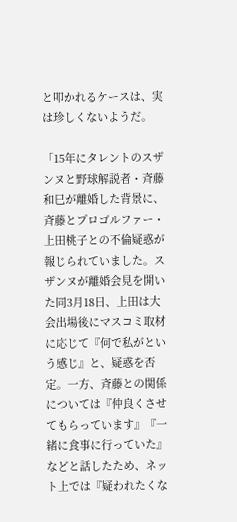と叩かれるケースは、実は珍しくないようだ。

「15年にタレントのスザンヌと野球解説者・斉藤和巳が離婚した背景に、斉藤とプロゴルファー・上田桃子との不倫疑惑が報じられていました。スザンヌが離婚会見を開いた同3月18日、上田は大会出場後にマスコミ取材に応じて『何で私がという感じ』と、疑惑を否定。一方、斉藤との関係については『仲良くさせてもらっています』『一緒に食事に行っていた』などと話したため、ネット上では『疑われたくな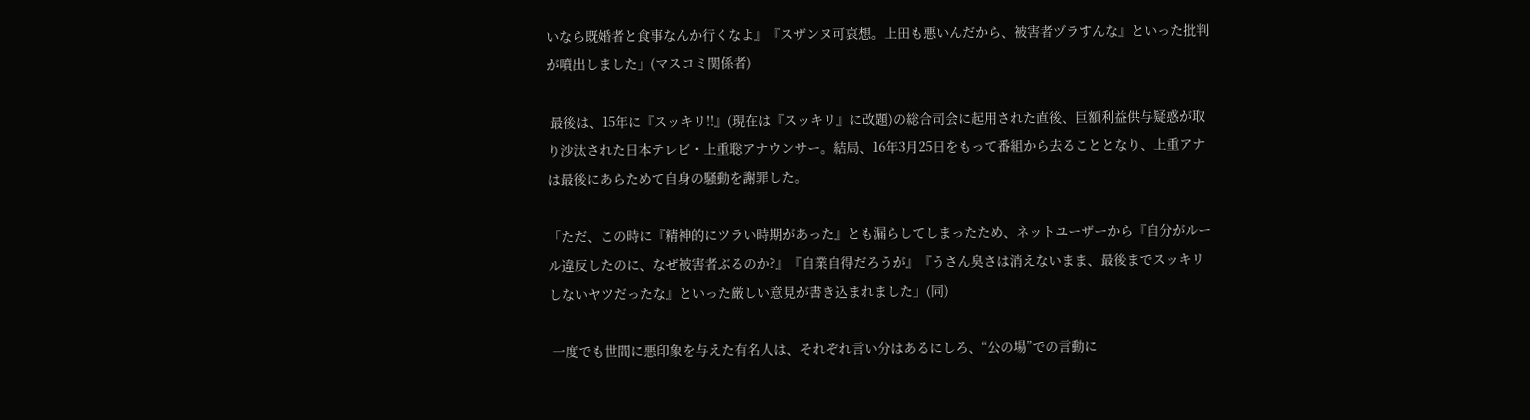いなら既婚者と食事なんか行くなよ』『スザンヌ可哀想。上田も悪いんだから、被害者ヅラすんな』といった批判が噴出しました」(マスコミ関係者)

 最後は、15年に『スッキリ!!』(現在は『スッキリ』に改題)の総合司会に起用された直後、巨額利益供与疑惑が取り沙汰された日本テレビ・上重聡アナウンサー。結局、16年3月25日をもって番組から去ることとなり、上重アナは最後にあらためて自身の騒動を謝罪した。

「ただ、この時に『精神的にツラい時期があった』とも漏らしてしまったため、ネットユーザーから『自分がルール違反したのに、なぜ被害者ぶるのか?』『自業自得だろうが』『うさん臭さは消えないまま、最後までスッキリしないヤツだったな』といった厳しい意見が書き込まれました」(同)

 一度でも世間に悪印象を与えた有名人は、それぞれ言い分はあるにしろ、“公の場”での言動に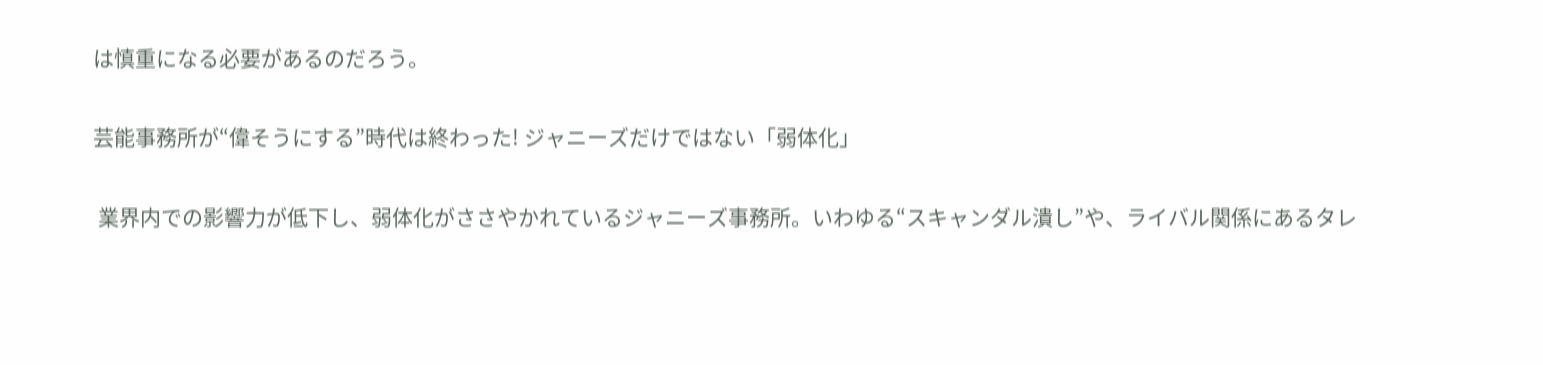は慎重になる必要があるのだろう。

芸能事務所が“偉そうにする”時代は終わった! ジャニーズだけではない「弱体化」

 業界内での影響力が低下し、弱体化がささやかれているジャニーズ事務所。いわゆる“スキャンダル潰し”や、ライバル関係にあるタレ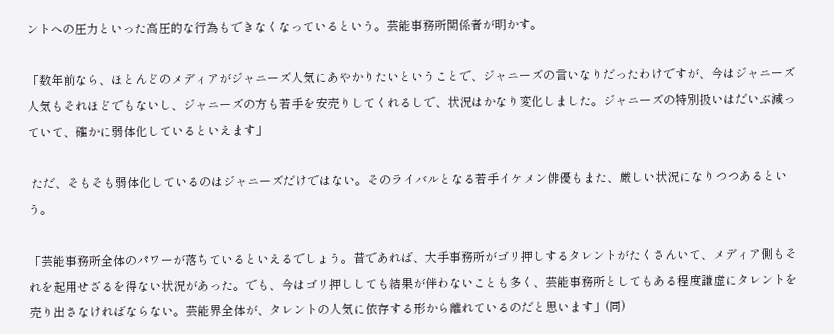ントへの圧力といった高圧的な行為もできなくなっているという。芸能事務所関係者が明かす。

「数年前なら、ほとんどのメディアがジャニーズ人気にあやかりたいということで、ジャニーズの言いなりだったわけですが、今はジャニーズ人気もそれほどでもないし、ジャニーズの方も若手を安売りしてくれるしで、状況はかなり変化しました。ジャニーズの特別扱いはだいぶ減っていて、確かに弱体化しているといえます」

 ただ、そもそも弱体化しているのはジャニーズだけではない。そのライバルとなる若手イケメン俳優もまた、厳しい状況になりつつあるという。

「芸能事務所全体のパワーが落ちているといえるでしょう。昔であれば、大手事務所がゴリ押しするタレントがたくさんいて、メディア側もそれを起用せざるを得ない状況があった。でも、今はゴリ押ししても結果が伴わないことも多く、芸能事務所としてもある程度謙虚にタレントを売り出さなければならない。芸能界全体が、タレントの人気に依存する形から離れているのだと思います」(同)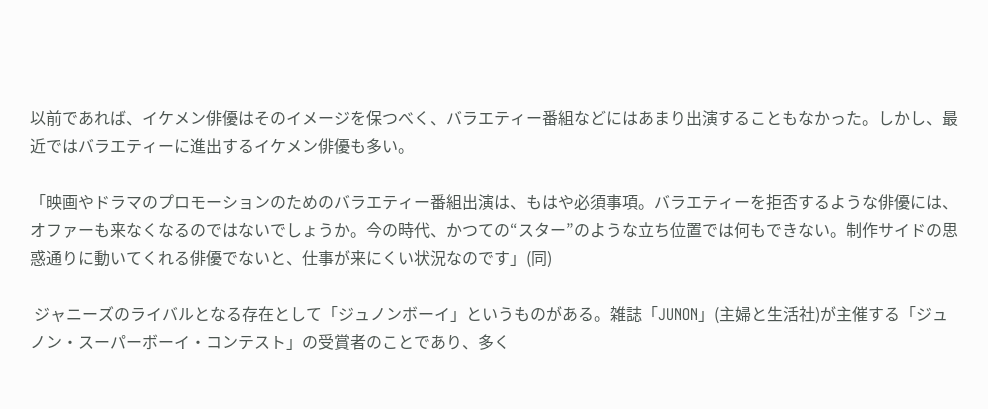以前であれば、イケメン俳優はそのイメージを保つべく、バラエティー番組などにはあまり出演することもなかった。しかし、最近ではバラエティーに進出するイケメン俳優も多い。

「映画やドラマのプロモーションのためのバラエティー番組出演は、もはや必須事項。バラエティーを拒否するような俳優には、オファーも来なくなるのではないでしょうか。今の時代、かつての“スター”のような立ち位置では何もできない。制作サイドの思惑通りに動いてくれる俳優でないと、仕事が来にくい状況なのです」(同)

 ジャニーズのライバルとなる存在として「ジュノンボーイ」というものがある。雑誌「JUNON」(主婦と生活社)が主催する「ジュノン・スーパーボーイ・コンテスト」の受賞者のことであり、多く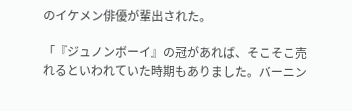のイケメン俳優が輩出された。

「『ジュノンボーイ』の冠があれば、そこそこ売れるといわれていた時期もありました。バーニン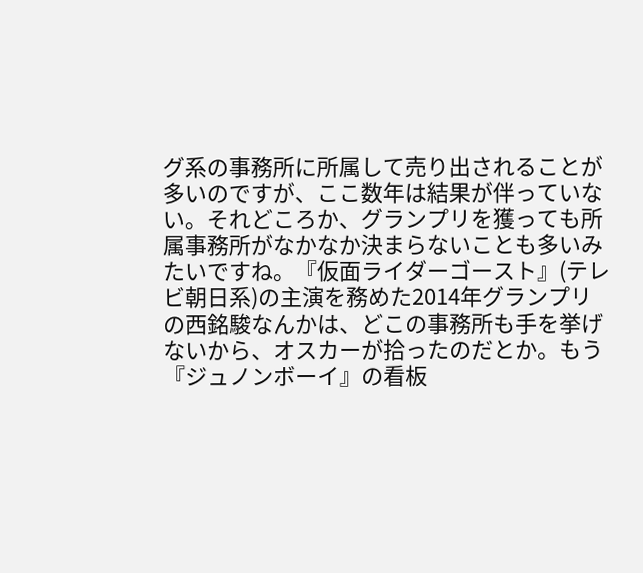グ系の事務所に所属して売り出されることが多いのですが、ここ数年は結果が伴っていない。それどころか、グランプリを獲っても所属事務所がなかなか決まらないことも多いみたいですね。『仮面ライダーゴースト』(テレビ朝日系)の主演を務めた2014年グランプリの西銘駿なんかは、どこの事務所も手を挙げないから、オスカーが拾ったのだとか。もう『ジュノンボーイ』の看板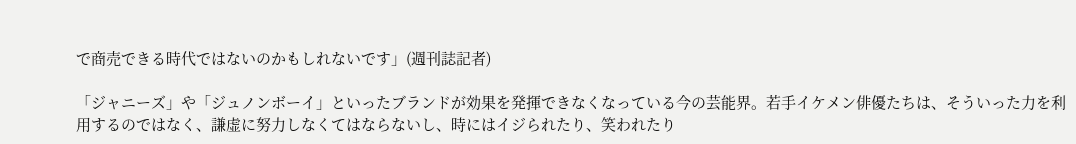で商売できる時代ではないのかもしれないです」(週刊誌記者)

「ジャニーズ」や「ジュノンボーイ」といったブランドが効果を発揮できなくなっている今の芸能界。若手イケメン俳優たちは、そういった力を利用するのではなく、謙虚に努力しなくてはならないし、時にはイジられたり、笑われたり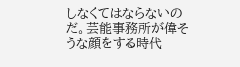しなくてはならないのだ。芸能事務所が偉そうな顔をする時代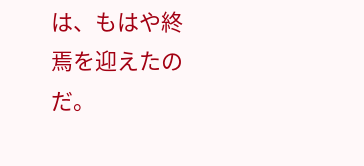は、もはや終焉を迎えたのだ。